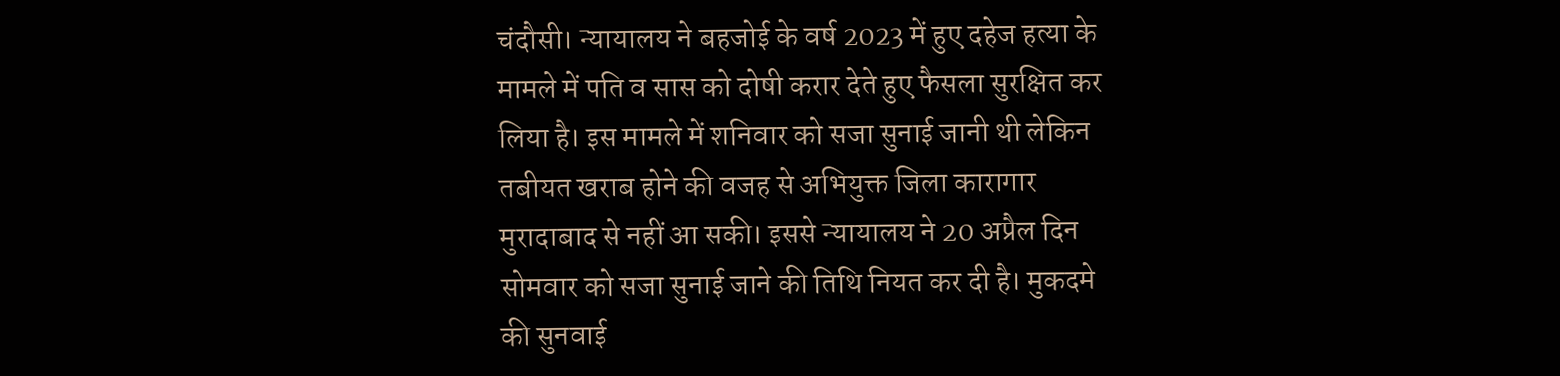चंदौसी। न्यायालय ने बहजोई के वर्ष 2023 में हुए दहेज हत्या के मामले में पति व सास को दोषी करार देते हुए फैसला सुरक्षित कर लिया है। इस मामले में शनिवार को सजा सुनाई जानी थी लेकिन तबीयत खराब होने की वजह से अभियुक्त जिला कारागार मुरादाबाद से नहीं आ सकी। इससे न्यायालय ने 20 अप्रैल दिन सोमवार को सजा सुनाई जाने की तिथि नियत कर दी है। मुकदमे की सुनवाई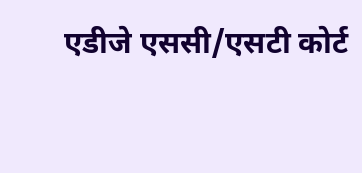एडीजे एससी/एसटी कोर्ट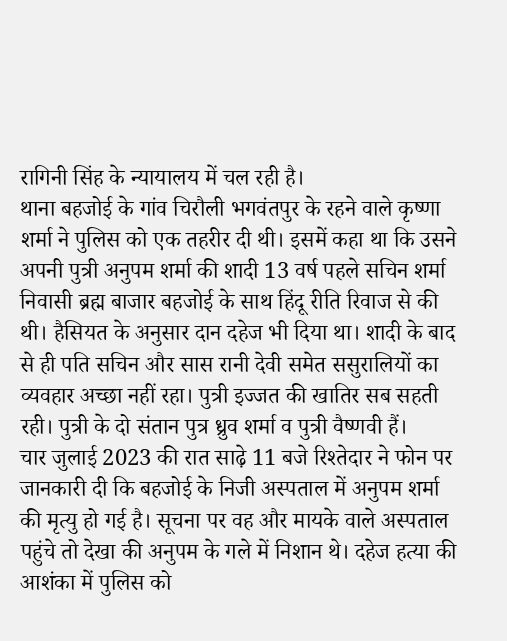रागिनी सिंह के न्यायालय में चल रही है।
थाना बहजोई के गांव चिरौली भगवंतपुर के रहने वाले कृष्णा शर्मा ने पुलिस को एक तहरीर दी थी। इसमें कहा था कि उसने अपनी पुत्री अनुपम शर्मा की शादी 13 वर्ष पहले सचिन शर्मा निवासी ब्रह्म बाजार बहजोई के साथ हिंदू रीति रिवाज से की थी। हैसियत के अनुसार दान दहेज भी दिया था। शादी के बाद से ही पति सचिन और सास रानी देवी समेत ससुरालियों का व्यवहार अच्छा नहीं रहा। पुत्री इज्जत की खातिर सब सहती रही। पुत्री के दो संतान पुत्र ध्रुव शर्मा व पुत्री वैष्णवी हैं।
चार जुलाई 2023 की रात साढ़े 11 बजे रिश्तेदार ने फोन पर जानकारी दी कि बहजोई के निजी अस्पताल में अनुपम शर्मा की मृत्यु हो गई है। सूचना पर वह और मायके वाले अस्पताल पहुंचे तो देखा की अनुपम के गले में निशान थे। दहेज हत्या की आशंका में पुलिस को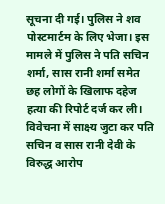सूचना दी गई। पुलिस ने शव पोस्टमार्टम के लिए भेजा। इस मामले में पुलिस ने पति सचिन शर्मा, सास रानी शर्मा समेत छह लोगों के खिलाफ दहेज हत्या की रिपोर्ट दर्ज कर ली।
विवेचना में साक्ष्य जुटा कर पति सचिन व सास रानी देवी के विरुद्ध आरोप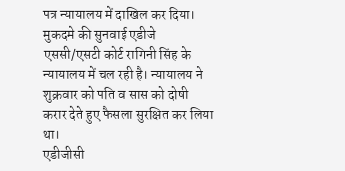पत्र न्यायालय में दाखिल कर दिया। मुकदमे की सुनवाई एडीजे एससी/एसटी कोर्ट रागिनी सिंह के न्यायालय में चल रही है। न्यायालय ने शुक्रवार को पति व सास को दोषी करार देते हुए फैसला सुरक्षित कर लिया था।
एडीजीसी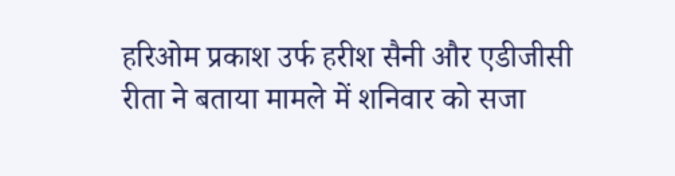हरिओम प्रकाश उर्फ हरीश सैनी और एडीजीसी रीता ने बताया मामले में शनिवार को सजा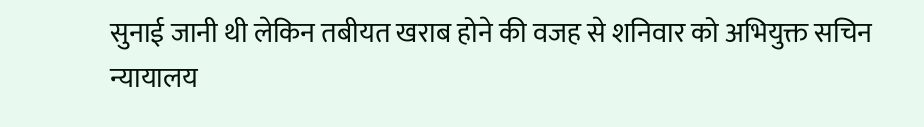सुनाई जानी थी लेकिन तबीयत खराब होने की वजह से शनिवार को अभियुक्त सचिन न्यायालय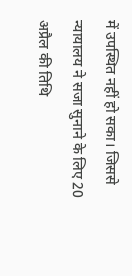में उपस्थित नहीं हो सका। जिससे न्यायालय ने सजा सुनाने के लिए 20 अप्रैल की तिथि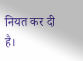नियत कर दी है।